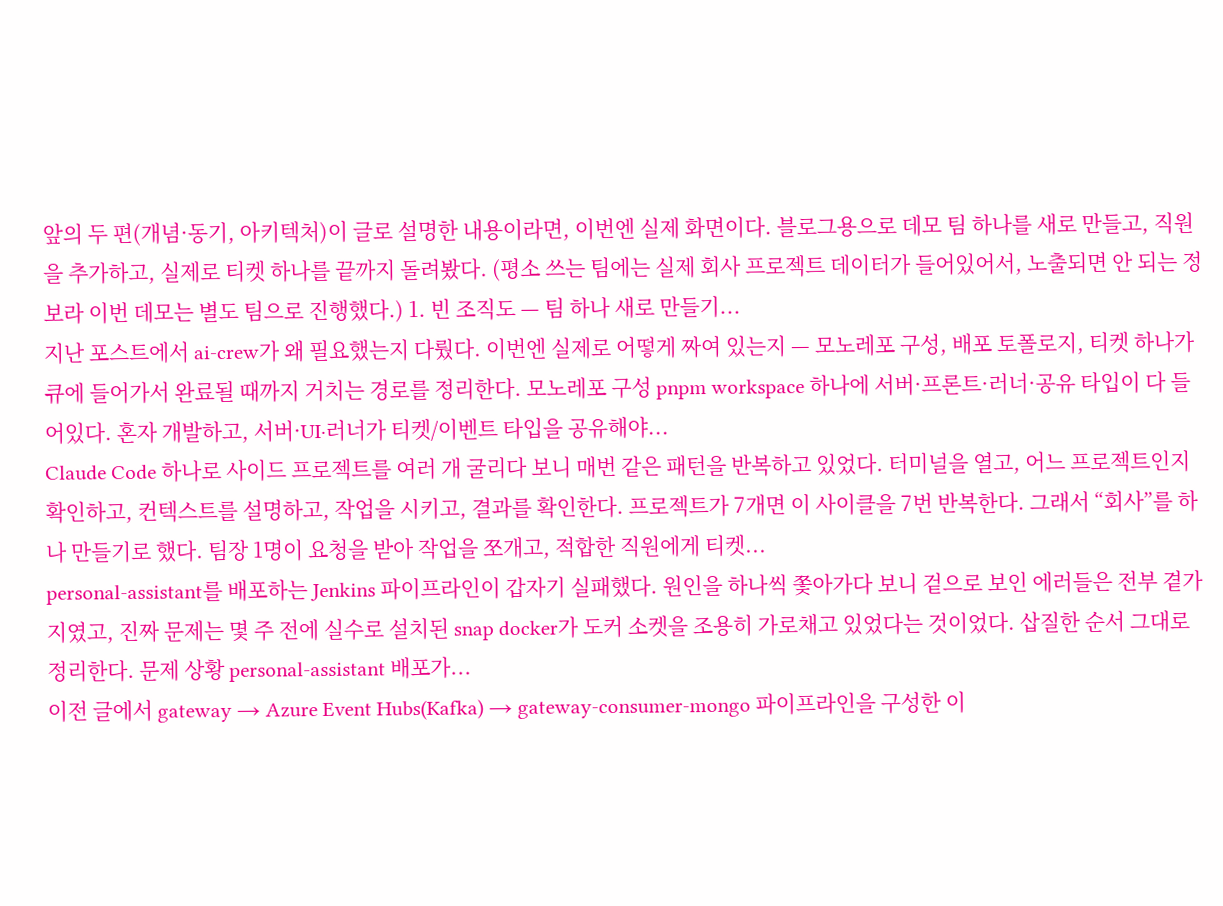앞의 두 편(개념·동기, 아키텍처)이 글로 설명한 내용이라면, 이번엔 실제 화면이다. 블로그용으로 데모 팀 하나를 새로 만들고, 직원을 추가하고, 실제로 티켓 하나를 끝까지 돌려봤다. (평소 쓰는 팀에는 실제 회사 프로젝트 데이터가 들어있어서, 노출되면 안 되는 정보라 이번 데모는 별도 팀으로 진행했다.) 1. 빈 조직도 — 팀 하나 새로 만들기...
지난 포스트에서 ai-crew가 왜 필요했는지 다뤘다. 이번엔 실제로 어떻게 짜여 있는지 — 모노레포 구성, 배포 토폴로지, 티켓 하나가 큐에 들어가서 완료될 때까지 거치는 경로를 정리한다. 모노레포 구성 pnpm workspace 하나에 서버·프론트·러너·공유 타입이 다 들어있다. 혼자 개발하고, 서버·UI·러너가 티켓/이벤트 타입을 공유해야...
Claude Code 하나로 사이드 프로젝트를 여러 개 굴리다 보니 매번 같은 패턴을 반복하고 있었다. 터미널을 열고, 어느 프로젝트인지 확인하고, 컨텍스트를 설명하고, 작업을 시키고, 결과를 확인한다. 프로젝트가 7개면 이 사이클을 7번 반복한다. 그래서 “회사”를 하나 만들기로 했다. 팀장 1명이 요청을 받아 작업을 쪼개고, 적합한 직원에게 티켓...
personal-assistant를 배포하는 Jenkins 파이프라인이 갑자기 실패했다. 원인을 하나씩 쫓아가다 보니 겉으로 보인 에러들은 전부 곁가지였고, 진짜 문제는 몇 주 전에 실수로 설치된 snap docker가 도커 소켓을 조용히 가로채고 있었다는 것이었다. 삽질한 순서 그대로 정리한다. 문제 상황 personal-assistant 배포가...
이전 글에서 gateway → Azure Event Hubs(Kafka) → gateway-consumer-mongo 파이프라인을 구성한 이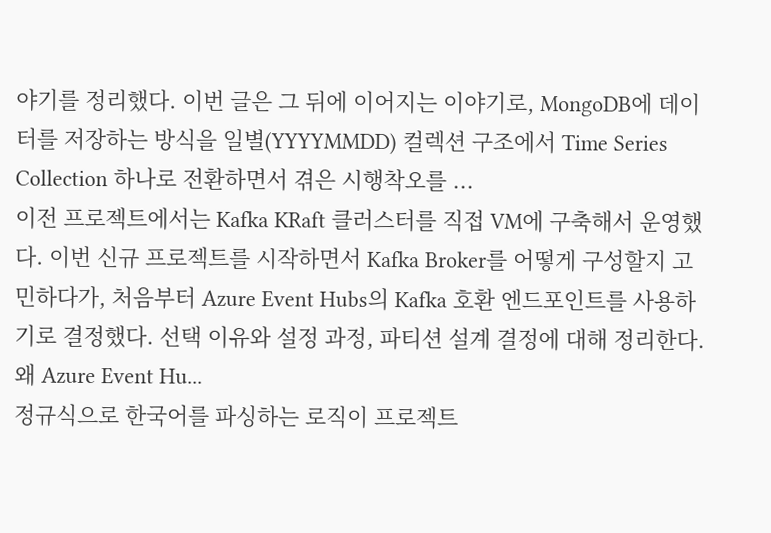야기를 정리했다. 이번 글은 그 뒤에 이어지는 이야기로, MongoDB에 데이터를 저장하는 방식을 일별(YYYYMMDD) 컬렉션 구조에서 Time Series Collection 하나로 전환하면서 겪은 시행착오를 ...
이전 프로젝트에서는 Kafka KRaft 클러스터를 직접 VM에 구축해서 운영했다. 이번 신규 프로젝트를 시작하면서 Kafka Broker를 어떻게 구성할지 고민하다가, 처음부터 Azure Event Hubs의 Kafka 호환 엔드포인트를 사용하기로 결정했다. 선택 이유와 설정 과정, 파티션 설계 결정에 대해 정리한다. 왜 Azure Event Hu...
정규식으로 한국어를 파싱하는 로직이 프로젝트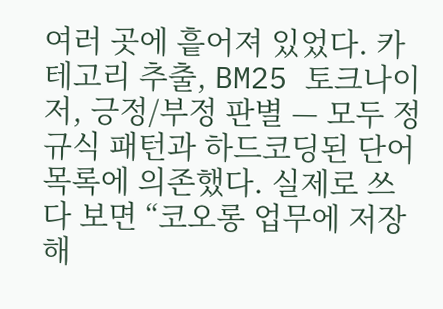여러 곳에 흩어져 있었다. 카테고리 추출, BM25 토크나이저, 긍정/부정 판별 — 모두 정규식 패턴과 하드코딩된 단어 목록에 의존했다. 실제로 쓰다 보면 “코오롱 업무에 저장해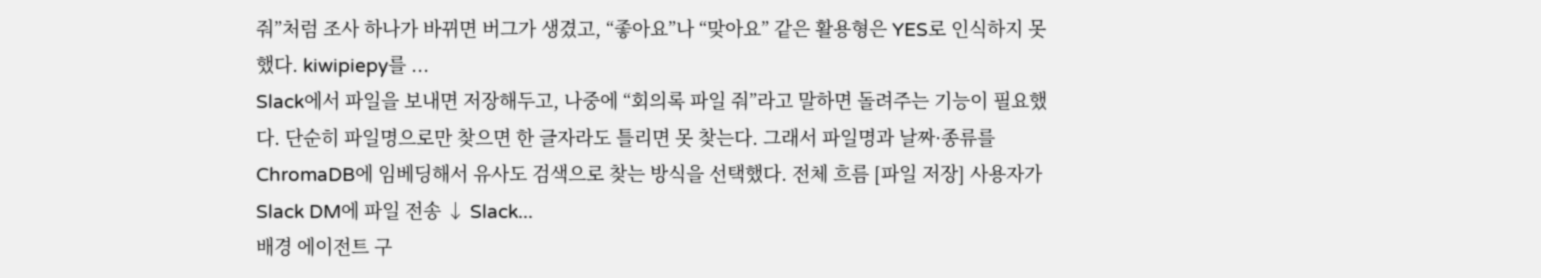줘”처럼 조사 하나가 바뀌면 버그가 생겼고, “좋아요”나 “맞아요” 같은 활용형은 YES로 인식하지 못했다. kiwipiepy를 ...
Slack에서 파일을 보내면 저장해두고, 나중에 “회의록 파일 줘”라고 말하면 돌려주는 기능이 필요했다. 단순히 파일명으로만 찾으면 한 글자라도 틀리면 못 찾는다. 그래서 파일명과 날짜·종류를 ChromaDB에 임베딩해서 유사도 검색으로 찾는 방식을 선택했다. 전체 흐름 [파일 저장] 사용자가 Slack DM에 파일 전송 ↓ Slack...
배경 에이전트 구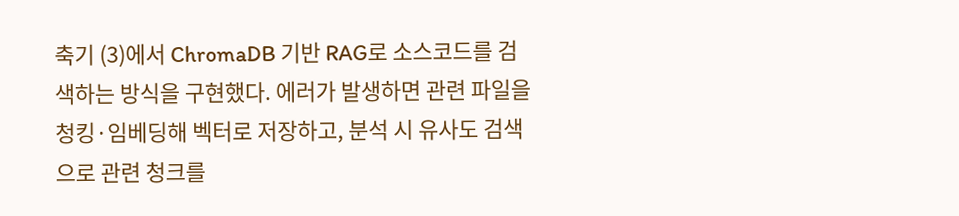축기 (3)에서 ChromaDB 기반 RAG로 소스코드를 검색하는 방식을 구현했다. 에러가 발생하면 관련 파일을 청킹·임베딩해 벡터로 저장하고, 분석 시 유사도 검색으로 관련 청크를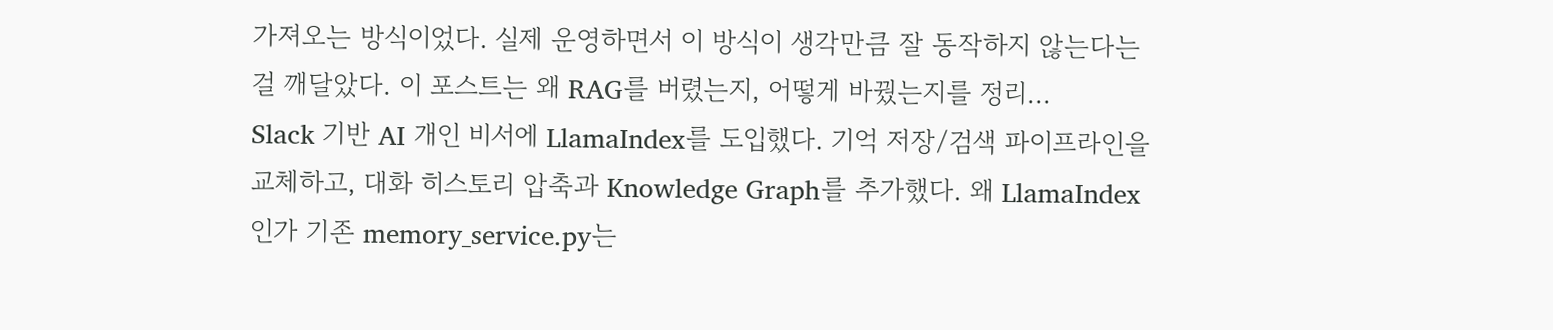가져오는 방식이었다. 실제 운영하면서 이 방식이 생각만큼 잘 동작하지 않는다는 걸 깨달았다. 이 포스트는 왜 RAG를 버렸는지, 어떻게 바꿨는지를 정리...
Slack 기반 AI 개인 비서에 LlamaIndex를 도입했다. 기억 저장/검색 파이프라인을 교체하고, 대화 히스토리 압축과 Knowledge Graph를 추가했다. 왜 LlamaIndex인가 기존 memory_service.py는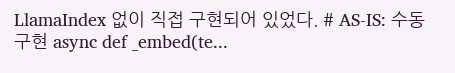LlamaIndex 없이 직접 구현되어 있었다. # AS-IS: 수동 구현 async def _embed(te...